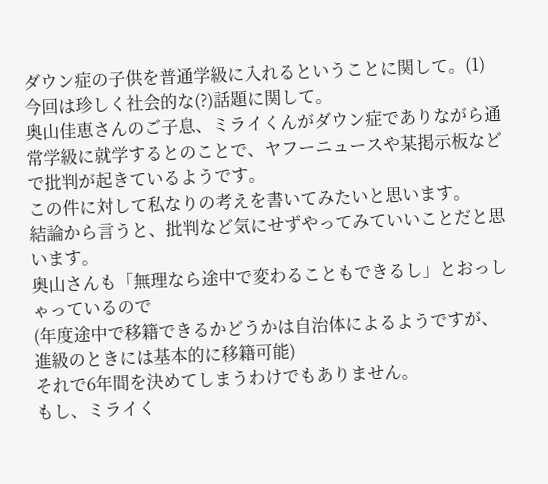ダウン症の子供を普通学級に入れるということに関して。(1)
今回は珍しく社会的な(?)話題に関して。
奥山佳恵さんのご子息、ミライくんがダウン症でありながら通常学級に就学するとのことで、ヤフーニュースや某掲示板などで批判が起きているようです。
この件に対して私なりの考えを書いてみたいと思います。
結論から言うと、批判など気にせずやってみていいことだと思います。
奥山さんも「無理なら途中で変わることもできるし」とおっしゃっているので
(年度途中で移籍できるかどうかは自治体によるようですが、進級のときには基本的に移籍可能)
それで6年間を決めてしまうわけでもありません。
もし、ミライく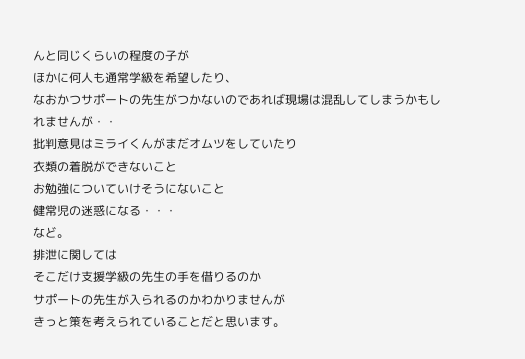んと同じくらいの程度の子が
ほかに何人も通常学級を希望したり、
なおかつサポートの先生がつかないのであれば現場は混乱してしまうかもしれませんが・・
批判意見はミライくんがまだオムツをしていたり
衣類の着脱ができないこと
お勉強についていけそうにないこと
健常児の迷惑になる・・・
など。
排泄に関しては
そこだけ支援学級の先生の手を借りるのか
サポートの先生が入られるのかわかりませんが
きっと策を考えられていることだと思います。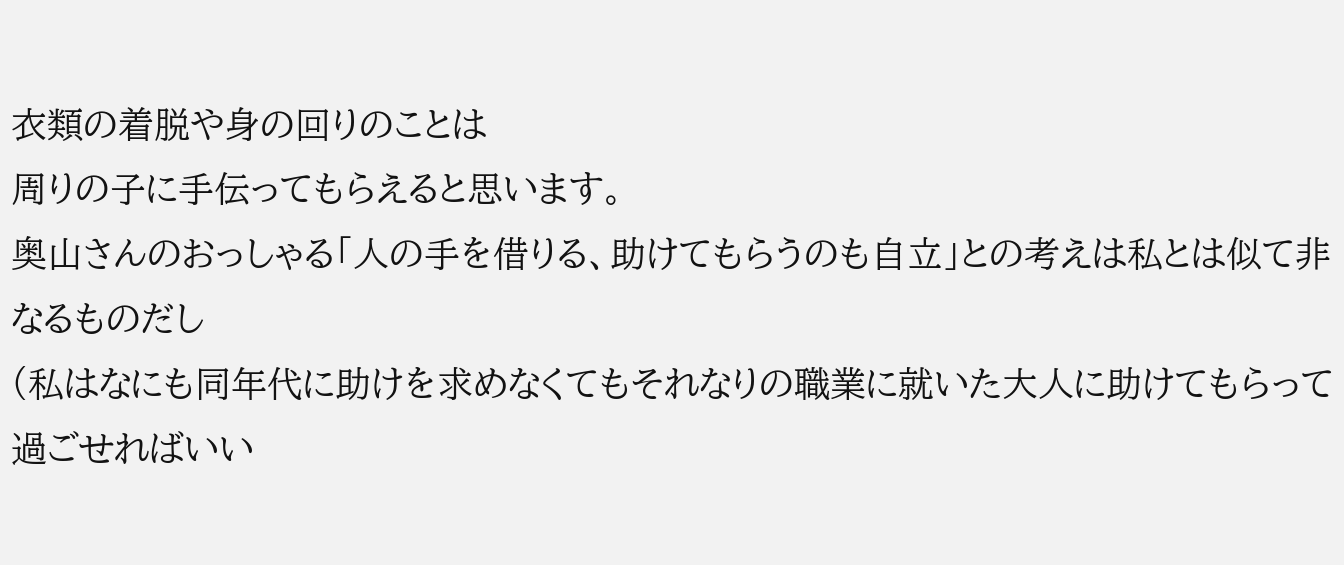衣類の着脱や身の回りのことは
周りの子に手伝ってもらえると思います。
奥山さんのおっしゃる「人の手を借りる、助けてもらうのも自立」との考えは私とは似て非なるものだし
(私はなにも同年代に助けを求めなくてもそれなりの職業に就いた大人に助けてもらって過ごせればいい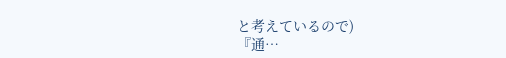と考えているので)
『通…